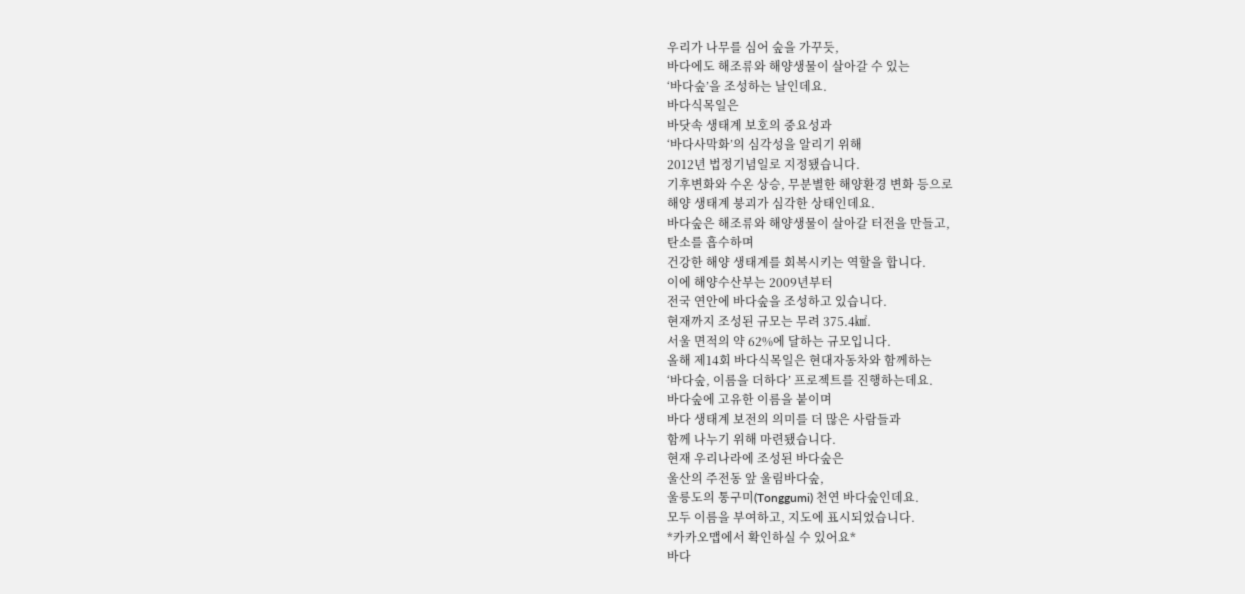우리가 나무를 심어 숲을 가꾸듯,
바다에도 해조류와 해양생물이 살아갈 수 있는
‘바다숲’을 조성하는 날인데요.
바다식목일은
바닷속 생태계 보호의 중요성과
‘바다사막화’의 심각성을 알리기 위해
2012년 법정기념일로 지정됐습니다.
기후변화와 수온 상승, 무분별한 해양환경 변화 등으로
해양 생태계 붕괴가 심각한 상태인데요.
바다숲은 해조류와 해양생물이 살아갈 터전을 만들고,
탄소를 흡수하며
건강한 해양 생태계를 회복시키는 역할을 합니다.
이에 해양수산부는 2009년부터
전국 연안에 바다숲을 조성하고 있습니다.
현재까지 조성된 규모는 무려 375.4㎢.
서울 면적의 약 62%에 달하는 규모입니다.
올해 제14회 바다식목일은 현대자동차와 함께하는
‘바다숲, 이름을 더하다’ 프로젝트를 진행하는데요.
바다숲에 고유한 이름을 붙이며
바다 생태계 보전의 의미를 더 많은 사람들과
함께 나누기 위해 마련됐습니다.
현재 우리나라에 조성된 바다숲은
울산의 주전동 앞 울림바다숲,
울릉도의 통구미(Tonggumi) 천연 바다숲인데요.
모두 이름을 부여하고, 지도에 표시되었습니다.
*카카오맵에서 확인하실 수 있어요*
바다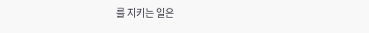를 지키는 일은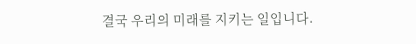결국 우리의 미래를 지키는 일입니다.